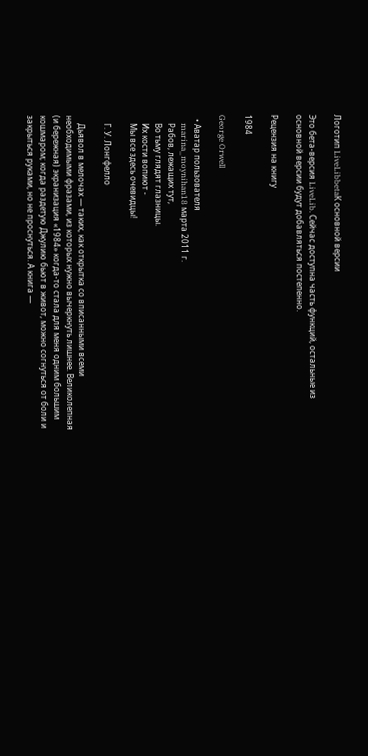Логотип LiveLibbetaК основной версии

Это бета-версия LiveLib. Сейчас доступна часть функций, остальные из основной версии будут добавляться постепенно.

Рецензия на книгу

1984

George Orwell

  • Аватар пользователя
    marina_moynihan18 марта 2011 г.
    Рабов, лежащих тут,
    Во тьму глядят глазницы.
    Их кости вопиют -
    Мы все здесь очевидцы!

    Г. У. Лонгфелло

    Дьявол в мелочах — таких, как открытка со вписанными всеми необходимыми фразами, из которых нужно вычеркнуть лишнее. Великолепная (и бережная) экранизация «1984» когда-то стала для меня одним большим кошмаром; когда раздетую Джулию бьют в живот, можно согнуться от боли и закрыться руками, но не проснуться. А книга —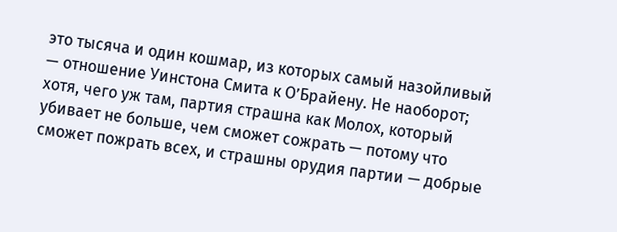это тысяча и один кошмар, из которых самый назойливый — отношение Уинстона Смита к О’Брайену. Не наоборот; хотя, чего уж там, партия страшна как Молох, который убивает не больше, чем сможет сожрать — потому что сможет пожрать всех, и страшны орудия партии — добрые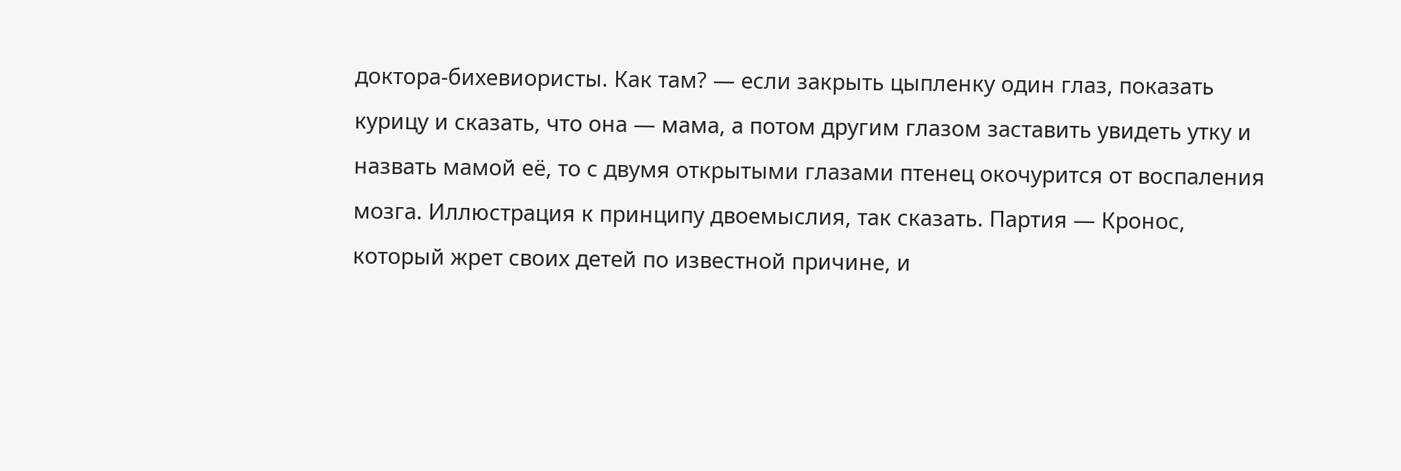доктора-бихевиористы. Как там? — если закрыть цыпленку один глаз, показать курицу и сказать, что она — мама, а потом другим глазом заставить увидеть утку и назвать мамой её, то с двумя открытыми глазами птенец окочурится от воспаления мозга. Иллюстрация к принципу двоемыслия, так сказать. Партия — Кронос, который жрет своих детей по известной причине, и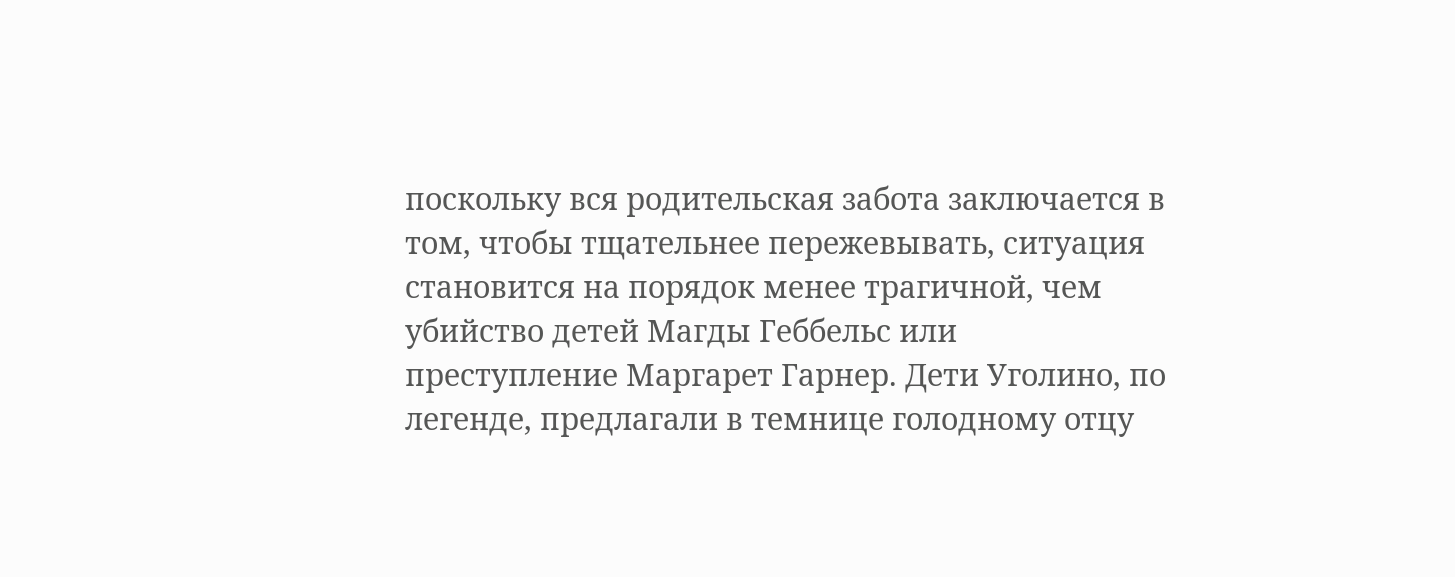поскольку вся родительская забота заключается в том, чтобы тщательнее пережевывать, ситуация становится на порядок менее трагичной, чем убийство детей Магды Геббельс или преступление Маргарет Гарнер. Дети Уголино, по легенде, предлагали в темнице голодному отцу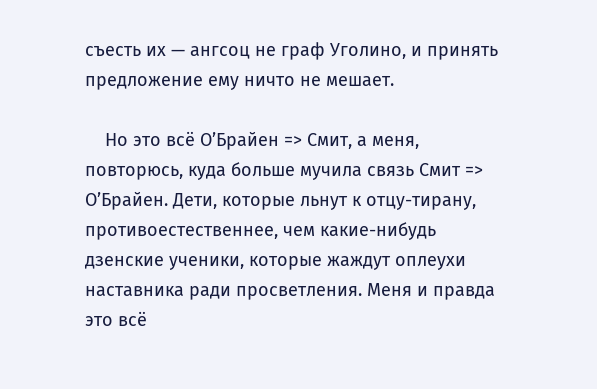съесть их — ангсоц не граф Уголино, и принять предложение ему ничто не мешает.

    Но это всё О’Брайен => Смит, а меня, повторюсь, куда больше мучила связь Смит => О’Брайен. Дети, которые льнут к отцу-тирану, противоестественнее, чем какие-нибудь дзенские ученики, которые жаждут оплеухи наставника ради просветления. Меня и правда это всё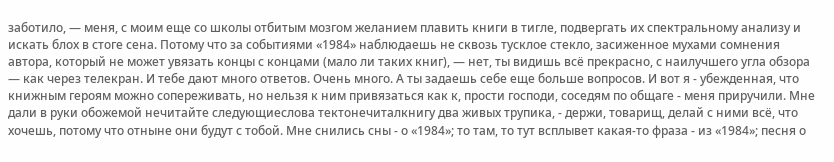заботило, — меня, с моим еще со школы отбитым мозгом желанием плавить книги в тигле, подвергать их спектральному анализу и искать блох в стоге сена. Потому что за событиями «1984» наблюдаешь не сквозь тусклое стекло, засиженное мухами сомнения автора, который не может увязать концы с концами (мало ли таких книг), — нет, ты видишь всё прекрасно, с наилучшего угла обзора — как через телекран. И тебе дают много ответов. Очень много. А ты задаешь себе еще больше вопросов. И вот я - убежденная, что книжным героям можно сопереживать, но нельзя к ним привязаться как к, прости господи, соседям по общаге - меня приручили. Мне дали в руки обожемой нечитайте следующиеслова тектонечиталкнигу два живых трупика, - держи, товарищ, делай с ними всё, что хочешь, потому что отныне они будут с тобой. Мне снились сны - о «1984»; то там, то тут всплывет какая-то фраза - из «1984»; песня о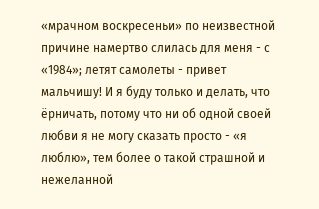«мрачном воскресеньи» по неизвестной причине намертво слилась для меня - с «1984»; летят самолеты - привет мальчишу! И я буду только и делать, что ёрничать, потому что ни об одной своей любви я не могу сказать просто - «я люблю», тем более о такой страшной и нежеланной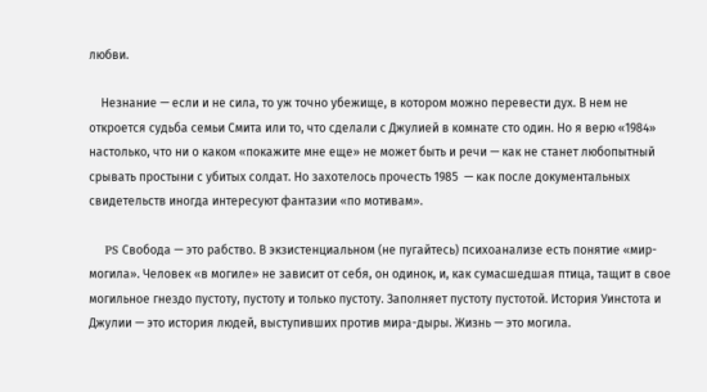любви.

    Незнание — если и не сила, то уж точно убежище, в котором можно перевести дух. В нем не откроется судьба семьи Смита или то, что сделали с Джулией в комнате сто один. Но я верю «1984» настолько, что ни о каком «покажите мне еще» не может быть и речи — как не станет любопытный срывать простыни с убитых солдат. Но захотелось прочесть 1985  — как после документальных свидетельств иногда интересуют фантазии «по мотивам».

    PS Свобода — это рабство. В экзистенциальном (не пугайтесь) психоанализе есть понятие «мир-могила». Человек «в могиле» не зависит от себя, он одинок, и, как сумасшедшая птица, тащит в свое могильное гнездо пустоту, пустоту и только пустоту. Заполняет пустоту пустотой. История Уинстота и Джулии — это история людей, выступивших против мира-дыры. Жизнь — это могила.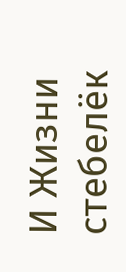И Жизни стебелёк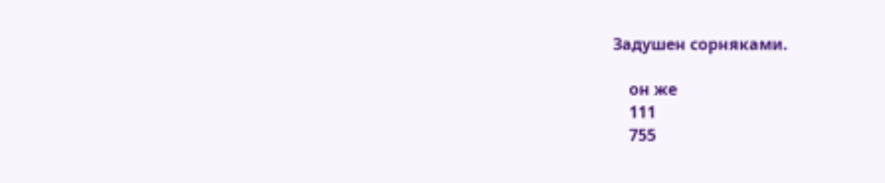Задушен сорняками.

    он же
    111
    755